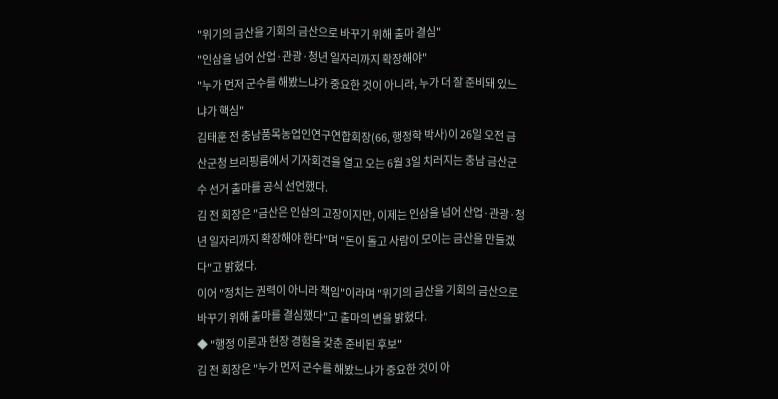"위기의 금산을 기회의 금산으로 바꾸기 위해 출마 결심"
"인삼을 넘어 산업·관광·청년 일자리까지 확장해야"
"누가 먼저 군수를 해봤느냐가 중요한 것이 아니라, 누가 더 잘 준비돼 있느냐가 핵심"
김태훈 전 충남품목농업인연구연합회장(66, 행정학 박사)이 26일 오전 금산군청 브리핑룸에서 기자회견을 열고 오는 6월 3일 치러지는 충남 금산군수 선거 출마를 공식 선언했다.
김 전 회장은 "금산은 인삼의 고장이지만, 이제는 인삼을 넘어 산업·관광·청년 일자리까지 확장해야 한다"며 "돈이 돌고 사람이 모이는 금산을 만들겠다"고 밝혔다.
이어 "정치는 권력이 아니라 책임"이라며 "위기의 금산을 기회의 금산으로 바꾸기 위해 출마를 결심했다"고 출마의 변을 밝혔다.
◆ "행정 이론과 현장 경험을 갖춘 준비된 후보"
김 전 회장은 "누가 먼저 군수를 해봤느냐가 중요한 것이 아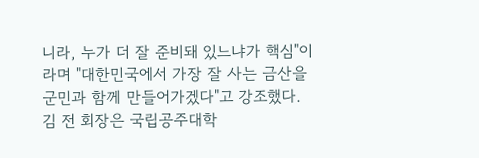니라, 누가 더 잘 준비돼 있느냐가 핵심"이라며 "대한민국에서 가장 잘 사는 금산을 군민과 함께 만들어가겠다"고 강조했다.
김 전 회장은 국립공주대학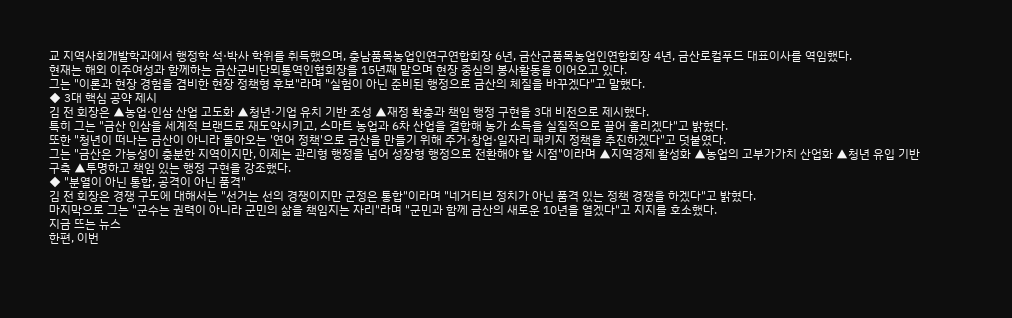교 지역사회개발학과에서 행정학 석·박사 학위를 취득했으며, 충남품목농업인연구연합회장 6년, 금산군품목농업인연합회장 4년, 금산로컬푸드 대표이사를 역임했다.
현재는 해외 이주여성과 함께하는 금산군비단뫼통역인협회장을 15년째 맡으며 현장 중심의 봉사활동을 이어오고 있다.
그는 "이론과 현장 경험을 겸비한 현장 정책형 후보"라며 "실험이 아닌 준비된 행정으로 금산의 체질을 바꾸겠다"고 말했다.
◆ 3대 핵심 공약 제시
김 전 회장은 ▲농업·인삼 산업 고도화 ▲청년·기업 유치 기반 조성 ▲재정 확충과 책임 행정 구현을 3대 비전으로 제시했다.
특히 그는 "금산 인삼을 세계적 브랜드로 재도약시키고, 스마트 농업과 6차 산업을 결합해 농가 소득을 실질적으로 끌어 올리겠다"고 밝혔다.
또한 "청년이 떠나는 금산이 아니라 돌아오는 '연어 정책'으로 금산을 만들기 위해 주거·창업·일자리 패키지 정책을 추진하겠다"고 덧붙였다.
그는 "금산은 가능성이 충분한 지역이지만, 이제는 관리형 행정을 넘어 성장형 행정으로 전환해야 할 시점"이라며 ▲지역경제 활성화 ▲농업의 고부가가치 산업화 ▲청년 유입 기반 구축 ▲투명하고 책임 있는 행정 구현을 강조했다.
◆ "분열이 아닌 통합, 공격이 아닌 품격"
김 전 회장은 경쟁 구도에 대해서는 "선거는 선의 경쟁이지만 군정은 통합"이라며 "네거티브 정치가 아닌 품격 있는 정책 경쟁을 하겠다"고 밝혔다.
마지막으로 그는 "군수는 권력이 아니라 군민의 삶을 책임지는 자리"라며 "군민과 함께 금산의 새로운 10년을 열겠다"고 지지를 호소했다.
지금 뜨는 뉴스
한편, 이번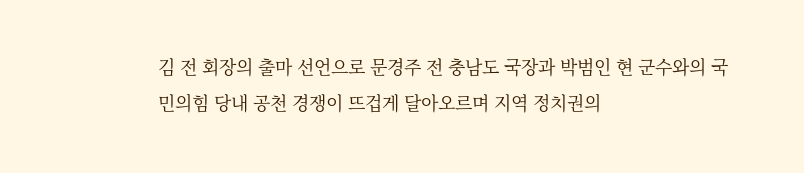김 전 회장의 출마 선언으로 문경주 전 충남도 국장과 박범인 현 군수와의 국민의힘 당내 공천 경쟁이 뜨겁게 달아오르며 지역 정치권의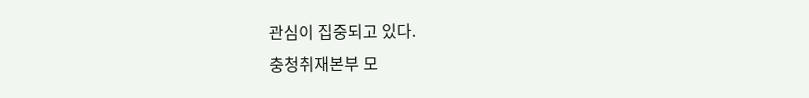관심이 집중되고 있다.
충청취재본부 모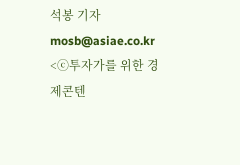석봉 기자 mosb@asiae.co.kr
<ⓒ투자가를 위한 경제콘텐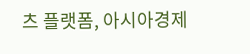츠 플랫폼, 아시아경제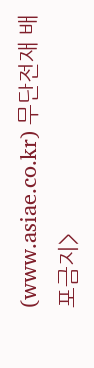(www.asiae.co.kr) 무단전재 배포금지>